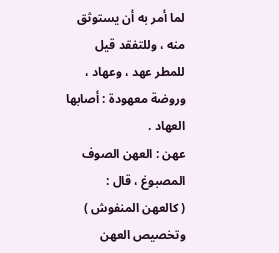لما أمر به أن يستوثق منه ، وللتفقد قيل
للمطر عهد ، وعهاد ، وروضة معهودة : أصابها
العهاد .
عهن : العهن الصوف المصبوغ ، قال :
( كالعهن المنفوش ) وتخصيص العهن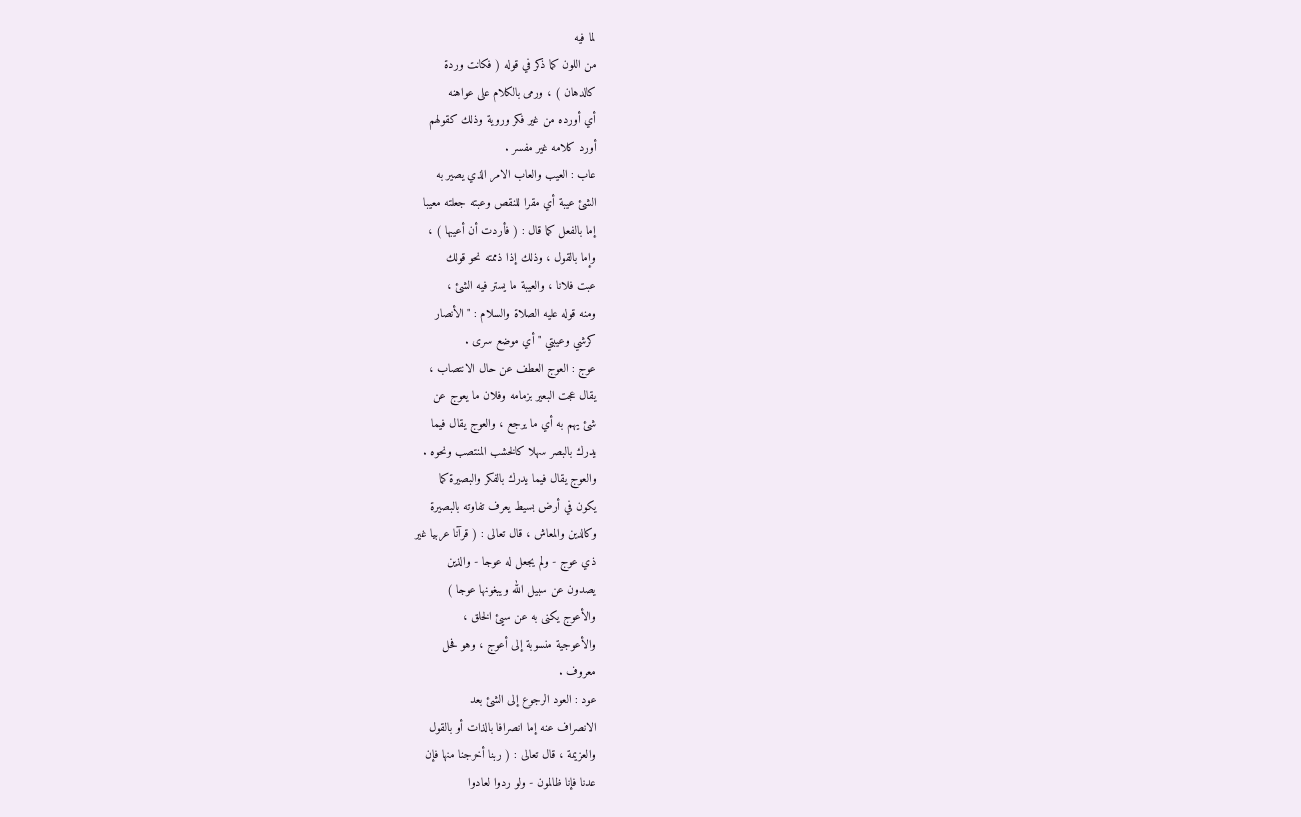لما فيه
من اللون كما ذكر في قوله ( فكانت وردة
كالدهان ) ، ورمى بالكلام على عواهنه
أي أورده من غير فكر وروية وذلك كقولهم
أورد كلامه غير مفسر .
عاب : العيب والعاب الامر الذي يصير به
الشئ عيبة أي مقرا للنقص وعبته جعلته معيبا
إما بالفعل كما قال : ( فأردت أن أعيبها ) ،
وإما بالقول ، وذلك إذا ذممته نحو قولك
عبت فلانا ، والعيبة ما يستر فيه الشئ ،
ومنه قوله عليه الصلاة والسلام : " الأنصار
كرشي وعيبتي " أي موضع سرى .
عوج : العوج العطف عن حال الانتصاب ،
يقال عجت البعير بزمامه وفلان ما يعوج عن
شئ يهم به أي ما يرجع ، والعوج يقال فيما
يدرك بالبصر سهلا كالخشب المنتصب ونحوه .
والعوج يقال فيما يدرك بالفكر والبصيرة كما
يكون في أرض بسيط يعرف تفاوته بالبصيرة
وكالدين والمعاش ، قال تعالى : ( قرآنا عربيا غير
ذي عوج - ولم يجعل له عوجا - والذين
يصدون عن سبيل الله ويبغونها عوجا )
والأعوج يكنى به عن سيئ الخلق ،
والأعوجية منسوبة إلى أعوج ، وهو فحل
معروف .
عود : العود الرجوع إلى الشئ بعد
الانصراف عنه إما انصرافا بالذات أو بالقول
والعزيمة ، قال تعالى : ( ربنا أخرجنا منها فإن
عدنا فإنا ظالمون - ولو ردوا لعادوا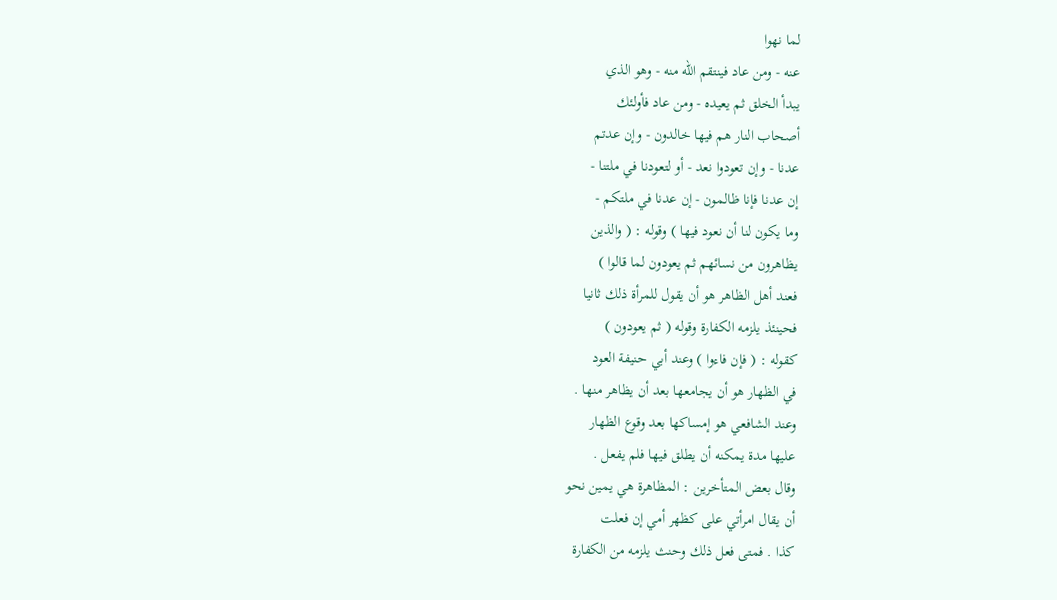لما نهوا
عنه - ومن عاد فينتقم الله منه - وهو الذي
يبدأ الخلق ثم يعيده - ومن عاد فأولئك
أصحاب النار هم فيها خالدون - وإن عدتم
عدنا - وإن تعودوا نعد - أو لتعودنا في ملتنا -
إن عدنا فإنا ظالمون - إن عدنا في ملتكم -
وما يكون لنا أن نعود فيها ) وقوله : ( والذين
يظاهرون من نسائهم ثم يعودون لما قالوا )
فعند أهل الظاهر هو أن يقول للمرأة ذلك ثانيا
فحينئذ يلزمه الكفارة وقوله ( ثم يعودون )
كقوله : ( فإن فاءوا ) وعند أبي حنيفة العود
في الظهار هو أن يجامعها بعد أن يظاهر منها .
وعند الشافعي هو إمساكها بعد وقوع الظهار
عليها مدة يمكنه أن يطلق فيها فلم يفعل .
وقال بعض المتأخرين : المظاهرة هي يمين نحو
أن يقال امرأتي على كظهر أمي إن فعلت
كذا . فمتى فعل ذلك وحنث يلزمه من الكفارة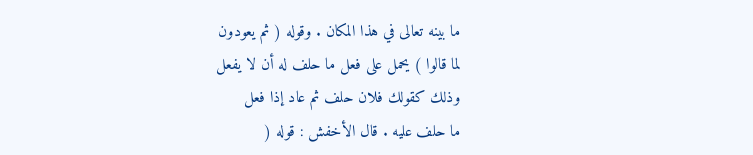ما بينه تعالى في هذا المكان . وقوله ( ثم يعودون
لما قالوا ) يحمل على فعل ما حلف له أن لا يفعل
وذلك كقولك فلان حلف ثم عاد إذا فعل
ما حلف عليه . قال الأخفش : قوله (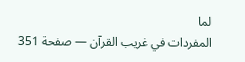لما
المفردات في غريب القرآن — صفحة 351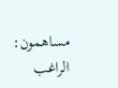مساهمون: الراغب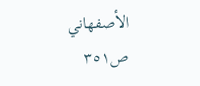الأصفهاني
ص٣٥١